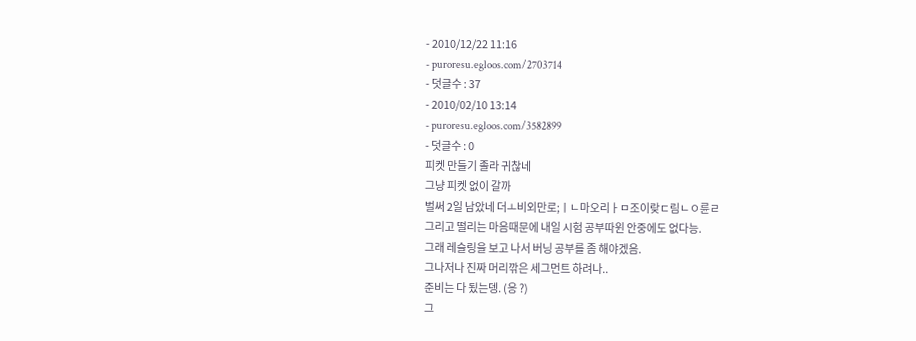- 2010/12/22 11:16
- puroresu.egloos.com/2703714
- 덧글수 : 37
- 2010/02/10 13:14
- puroresu.egloos.com/3582899
- 덧글수 : 0
피켓 만들기 졸라 귀찮네
그냥 피켓 없이 갈까
벌써 2일 남았네 더ㅗ비외만로;ㅣㄴ마오리ㅏㅁ조이랒ㄷ림ㄴㅇ륜ㄹ
그리고 떨리는 마음때문에 내일 시험 공부따윈 안중에도 없다능.
그래 레슬링을 보고 나서 버닝 공부를 좀 해야겠음.
그나저나 진짜 머리깎은 세그먼트 하려나..
준비는 다 됬는뎅. (응 ?)
그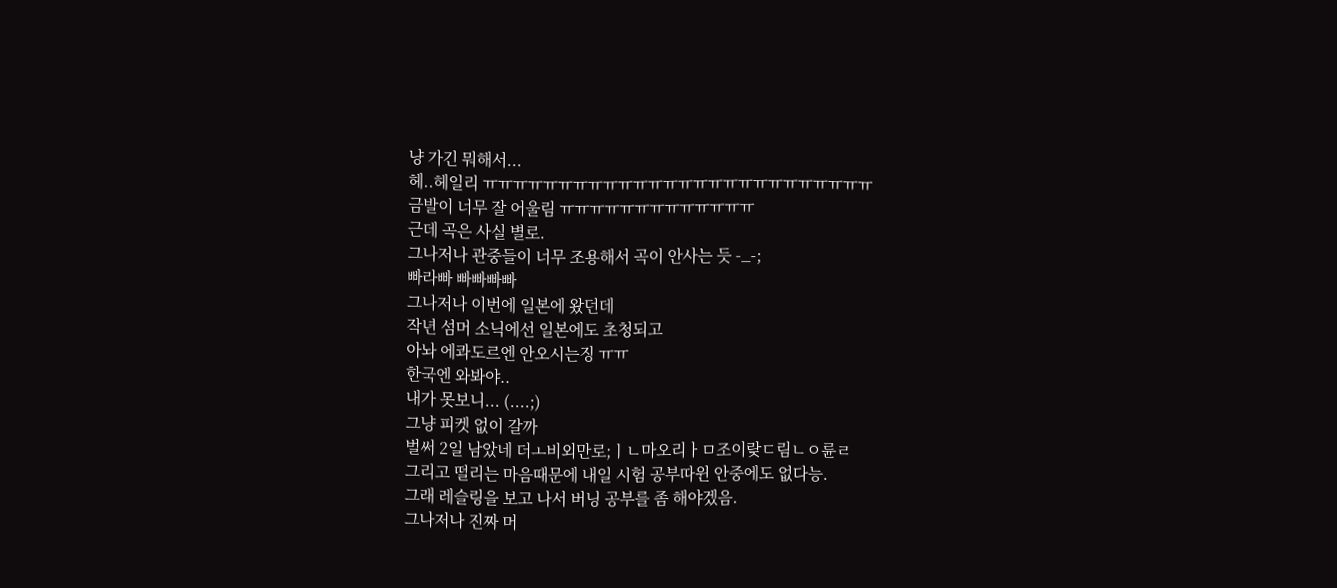냥 가긴 뭐해서...
헤..헤일리 ㅠㅠㅠㅠㅠㅠㅠㅠㅠㅠㅠㅠㅠㅠㅠㅠㅠㅠㅠㅠㅠㅠㅠㅠㅠㅠ
금발이 너무 잘 어울림 ㅠㅠㅠㅠㅠㅠㅠㅠㅠㅠㅠㅠㅠ
근데 곡은 사실 별로.
그나저나 관중들이 너무 조용해서 곡이 안사는 듯 -_-;
빠라빠 빠빠빠빠
그나저나 이번에 일본에 왔던데
작년 섬머 소닉에선 일본에도 초청되고
아놔 에콰도르엔 안오시는징 ㅠㅠ
한국엔 와봐야..
내가 못보니... (....;)
그냥 피켓 없이 갈까
벌써 2일 남았네 더ㅗ비외만로;ㅣㄴ마오리ㅏㅁ조이랒ㄷ림ㄴㅇ륜ㄹ
그리고 떨리는 마음때문에 내일 시험 공부따윈 안중에도 없다능.
그래 레슬링을 보고 나서 버닝 공부를 좀 해야겠음.
그나저나 진짜 머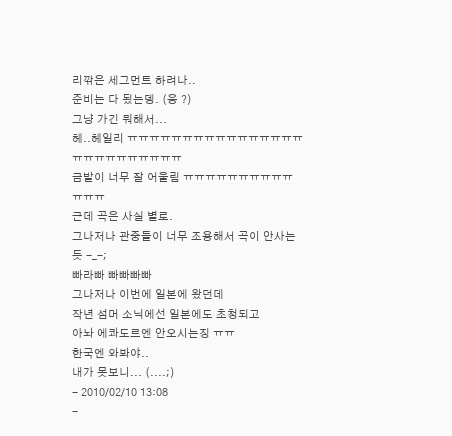리깎은 세그먼트 하려나..
준비는 다 됬는뎅. (응 ?)
그냥 가긴 뭐해서...
헤..헤일리 ㅠㅠㅠㅠㅠㅠㅠㅠㅠㅠㅠㅠㅠㅠㅠㅠㅠㅠㅠㅠㅠㅠㅠㅠㅠㅠ
금발이 너무 잘 어울림 ㅠㅠㅠㅠㅠㅠㅠㅠㅠㅠㅠㅠㅠ
근데 곡은 사실 별로.
그나저나 관중들이 너무 조용해서 곡이 안사는 듯 -_-;
빠라빠 빠빠빠빠
그나저나 이번에 일본에 왔던데
작년 섬머 소닉에선 일본에도 초청되고
아놔 에콰도르엔 안오시는징 ㅠㅠ
한국엔 와봐야..
내가 못보니... (....;)
- 2010/02/10 13:08
-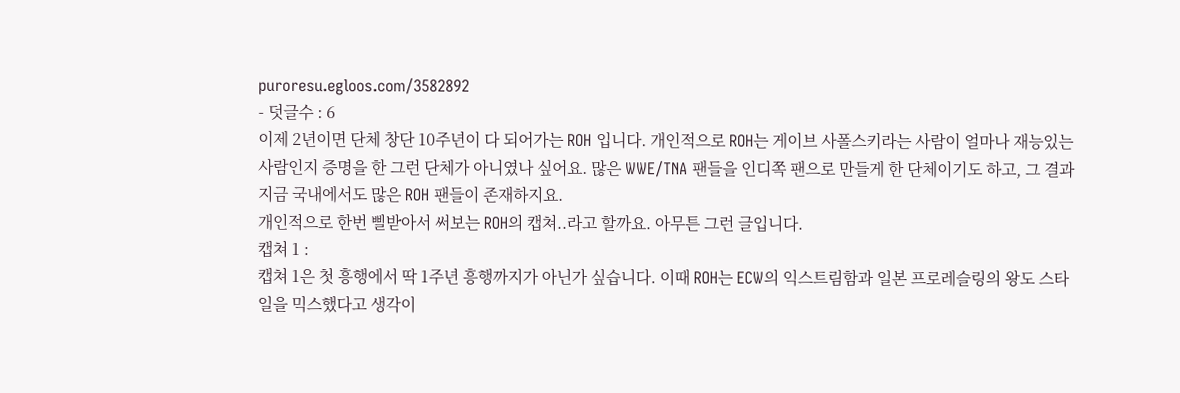puroresu.egloos.com/3582892
- 덧글수 : 6
이제 2년이면 단체 창단 10주년이 다 되어가는 ROH 입니다. 개인적으로 ROH는 게이브 사폴스키라는 사람이 얼마나 재능있는 사람인지 증명을 한 그런 단체가 아니였나 싶어요. 많은 WWE/TNA 팬들을 인디쪽 팬으로 만들게 한 단체이기도 하고, 그 결과 지금 국내에서도 많은 ROH 팬들이 존재하지요.
개인적으로 한번 삘받아서 써보는 ROH의 캡쳐..라고 할까요. 아무튼 그런 글입니다.
캡쳐 1 :
캡쳐 1은 첫 흥행에서 딱 1주년 흥행까지가 아닌가 싶습니다. 이때 ROH는 ECW의 익스트림함과 일본 프로레슬링의 왕도 스타일을 믹스했다고 생각이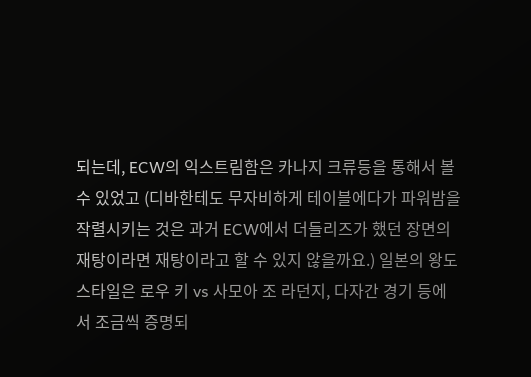되는데, ECW의 익스트림함은 카나지 크류등을 통해서 볼 수 있었고 (디바한테도 무자비하게 테이블에다가 파워밤을 작렬시키는 것은 과거 ECW에서 더들리즈가 했던 장면의 재탕이라면 재탕이라고 할 수 있지 않을까요.) 일본의 왕도 스타일은 로우 키 vs 사모아 조 라던지, 다자간 경기 등에서 조금씩 증명되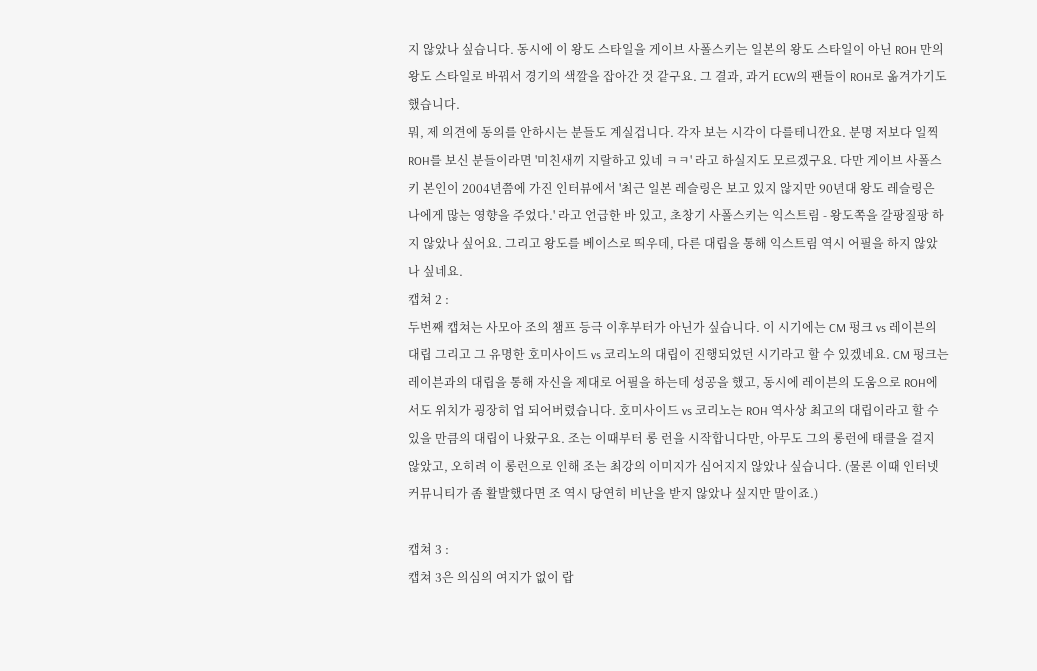지 않았나 싶습니다. 동시에 이 왕도 스타일을 게이브 사폴스키는 일본의 왕도 스타일이 아닌 ROH 만의 왕도 스타일로 바꿔서 경기의 색깔을 잡아간 것 같구요. 그 결과, 과거 ECW의 팬들이 ROH로 옮겨가기도 했습니다.
뭐, 제 의견에 동의를 안하시는 분들도 계실겁니다. 각자 보는 시각이 다를테니깐요. 분명 저보다 일찍 ROH를 보신 분들이라면 '미친새끼 지랄하고 있네 ㅋㅋ' 라고 하실지도 모르겠구요. 다만 게이브 사폴스키 본인이 2004년쯤에 가진 인터뷰에서 '최근 일본 레슬링은 보고 있지 않지만 90년대 왕도 레슬링은 나에게 많는 영향을 주었다.' 라고 언급한 바 있고, 초창기 사폴스키는 익스트림 - 왕도쪽을 갈팡질팡 하지 않았나 싶어요. 그리고 왕도를 베이스로 띄우데, 다른 대립을 통해 익스트림 역시 어필을 하지 않았나 싶네요.
캡쳐 2 :
두번째 캡쳐는 사모아 조의 챔프 등극 이후부터가 아닌가 싶습니다. 이 시기에는 CM 펑크 vs 레이븐의 대립 그리고 그 유명한 호미사이드 vs 코리노의 대립이 진행되었던 시기라고 할 수 있겠네요. CM 펑크는 레이븐과의 대립을 통해 자신을 제대로 어필을 하는데 성공을 했고, 동시에 레이븐의 도움으로 ROH에서도 위치가 굉장히 업 되어버렸습니다. 호미사이드 vs 코리노는 ROH 역사상 최고의 대립이라고 할 수 있을 만큼의 대립이 나왔구요. 조는 이때부터 롱 런을 시작합니다만, 아무도 그의 롱런에 태클을 걸지 않았고, 오히려 이 롱런으로 인해 조는 최강의 이미지가 심어지지 않았나 싶습니다. (물론 이때 인터넷 커뮤니티가 좀 활발했다면 조 역시 당연히 비난을 받지 않았나 싶지만 말이죠.)

캡쳐 3 :
캡쳐 3은 의심의 여지가 없이 랍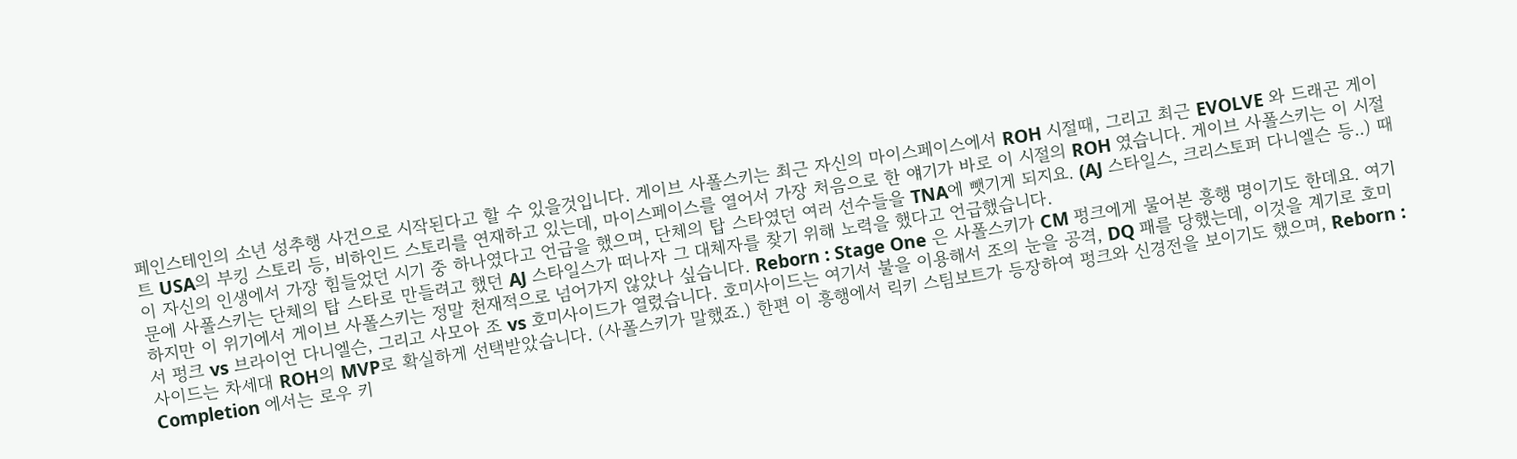페인스테인의 소년 성추행 사건으로 시작된다고 할 수 있을것입니다. 게이브 사폴스키는 최근 자신의 마이스페이스에서 ROH 시절때, 그리고 최근 EVOLVE 와 드래곤 게이트 USA의 부킹 스토리 등, 비하인드 스토리를 연재하고 있는데, 마이스페이스를 열어서 가장 처음으로 한 얘기가 바로 이 시절의 ROH 였습니다. 게이브 사폴스키는 이 시절이 자신의 인생에서 가장 힘들었던 시기 중 하나였다고 언급을 했으며, 단체의 탑 스타였던 여러 선수들을 TNA에 뺏기게 되지요. (AJ 스타일스, 크리스토퍼 다니엘슨 등..) 때문에 사폴스키는 단체의 탑 스타로 만들려고 했던 AJ 스타일스가 떠나자 그 대체자를 찾기 위해 노력을 했다고 언급했습니다.
하지만 이 위기에서 게이브 사폴스키는 정말 천재적으로 넘어가지 않았나 싶습니다. Reborn : Stage One 은 사폴스키가 CM 펑크에게 물어본 흥행 명이기도 한데요. 여기서 펑크 vs 브라이언 다니엘슨, 그리고 사모아 조 vs 호미사이드가 열렸습니다. 호미사이드는 여기서 불을 이용해서 조의 눈을 공격, DQ 패를 당했는데, 이것을 계기로 호미사이드는 차세대 ROH의 MVP로 확실하게 선택받았습니다. (사폴스키가 말했죠.) 한편 이 흥행에서 릭키 스팀보트가 등장하여 펑크와 신경전을 보이기도 했으며, Reborn : Completion 에서는 로우 키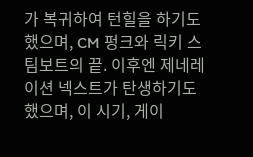가 복귀하여 턴힐을 하기도 했으며, CM 펑크와 릭키 스팀보트의 끝. 이후엔 제네레이션 넥스트가 탄생하기도 했으며, 이 시기, 게이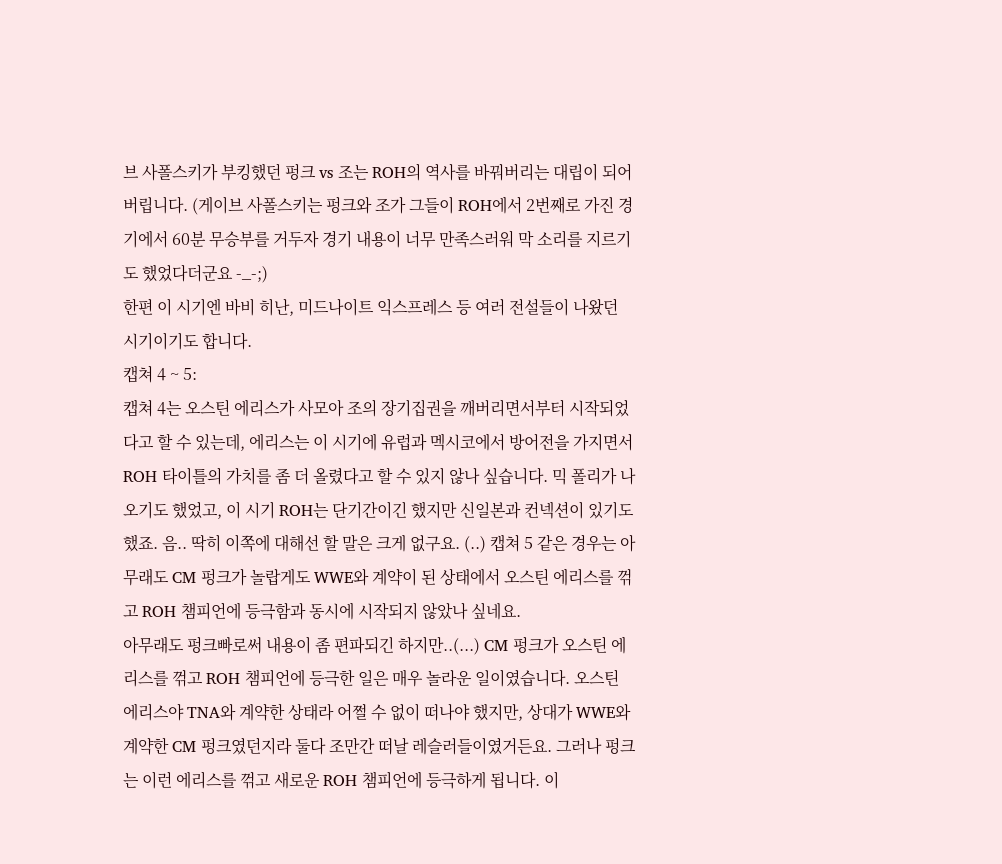브 사폴스키가 부킹했던 펑크 vs 조는 ROH의 역사를 바꿔버리는 대립이 되어버립니다. (게이브 사폴스키는 펑크와 조가 그들이 ROH에서 2번째로 가진 경기에서 60분 무승부를 거두자 경기 내용이 너무 만족스러워 막 소리를 지르기도 했었다더군요 -_-;)
한편 이 시기엔 바비 히난, 미드나이트 익스프레스 등 여러 전설들이 나왔던 시기이기도 합니다.
캡쳐 4 ~ 5:
캡쳐 4는 오스틴 에리스가 사모아 조의 장기집권을 깨버리면서부터 시작되었다고 할 수 있는데, 에리스는 이 시기에 유럽과 멕시코에서 방어전을 가지면서 ROH 타이틀의 가치를 좀 더 올렸다고 할 수 있지 않나 싶습니다. 믹 폴리가 나오기도 했었고, 이 시기 ROH는 단기간이긴 했지만 신일본과 컨넥션이 있기도 했죠. 음.. 딱히 이쪽에 대해선 할 말은 크게 없구요. (..) 캡쳐 5 같은 경우는 아무래도 CM 펑크가 놀랍게도 WWE와 계약이 된 상태에서 오스틴 에리스를 꺾고 ROH 챔피언에 등극함과 동시에 시작되지 않았나 싶네요.
아무래도 펑크빠로써 내용이 좀 편파되긴 하지만..(...) CM 펑크가 오스틴 에리스를 꺾고 ROH 챔피언에 등극한 일은 매우 놀라운 일이였습니다. 오스틴 에리스야 TNA와 계약한 상태라 어쩔 수 없이 떠나야 했지만, 상대가 WWE와 계약한 CM 펑크였던지라 둘다 조만간 떠날 레슬러들이였거든요. 그러나 펑크는 이런 에리스를 꺾고 새로운 ROH 챔피언에 등극하게 됩니다. 이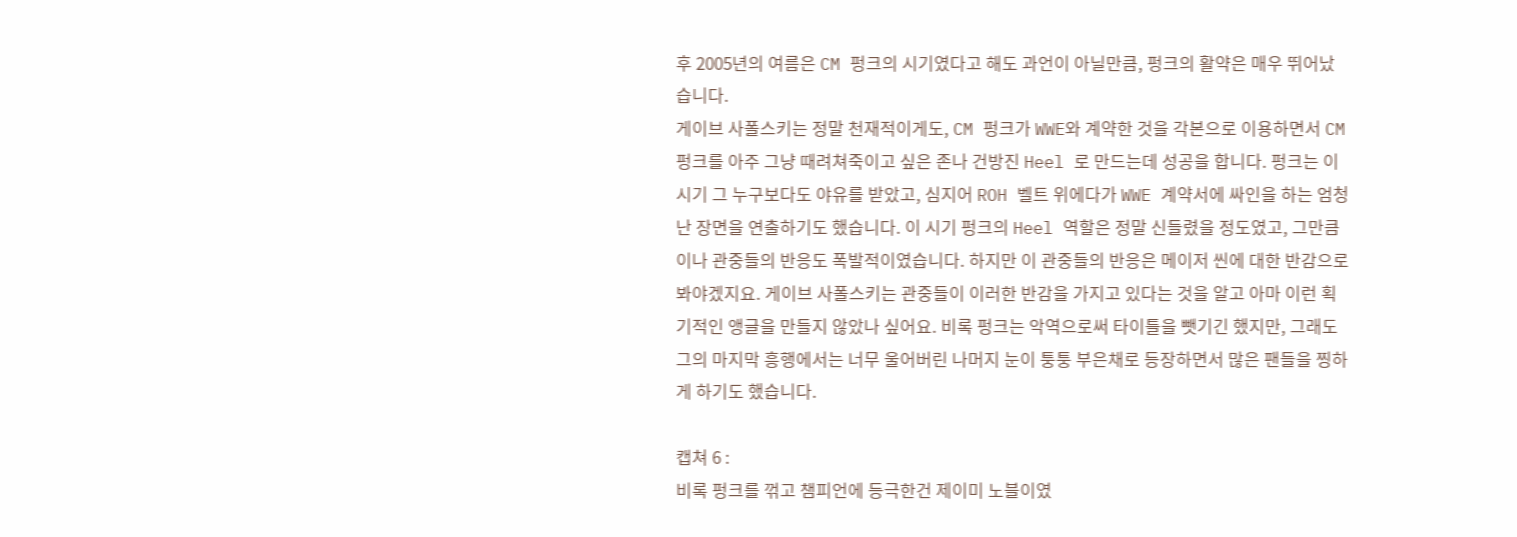후 2005년의 여름은 CM 펑크의 시기였다고 해도 과언이 아닐만큼, 펑크의 활약은 매우 뛰어났습니다.
게이브 사폴스키는 정말 천재적이게도, CM 펑크가 WWE와 계약한 것을 각본으로 이용하면서 CM 펑크를 아주 그냥 때려쳐죽이고 싶은 존나 건방진 Heel 로 만드는데 성공을 합니다. 펑크는 이 시기 그 누구보다도 야유를 받았고, 심지어 ROH 벨트 위에다가 WWE 계약서에 싸인을 하는 엄청난 장면을 연출하기도 했습니다. 이 시기 펑크의 Heel 역할은 정말 신들렸을 정도였고, 그만큼이나 관중들의 반응도 폭발적이였습니다. 하지만 이 관중들의 반응은 메이저 씬에 대한 반감으로 봐야겠지요. 게이브 사폴스키는 관중들이 이러한 반감을 가지고 있다는 것을 알고 아마 이런 획기적인 앵글을 만들지 않았나 싶어요. 비록 펑크는 악역으로써 타이틀을 뺏기긴 했지만, 그래도 그의 마지막 흥행에서는 너무 울어버린 나머지 눈이 퉁퉁 부은채로 등장하면서 많은 팬들을 찡하게 하기도 했습니다.

캡쳐 6 :
비록 펑크를 꺾고 챔피언에 등극한건 제이미 노블이였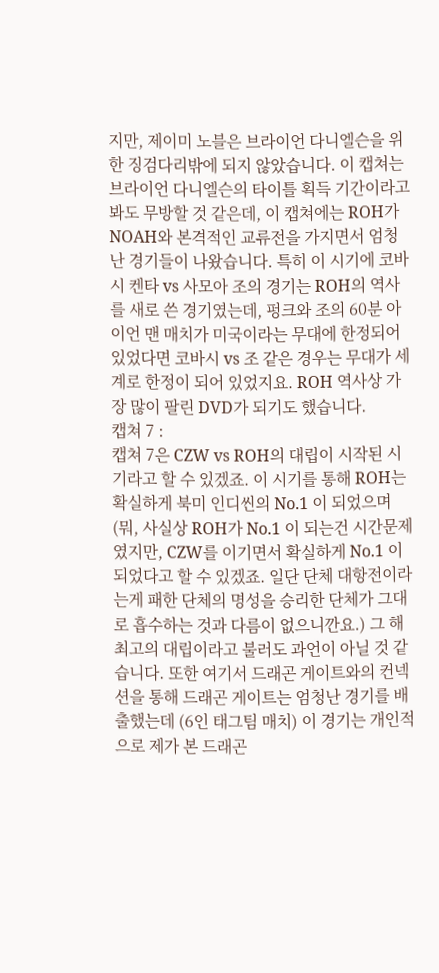지만, 제이미 노블은 브라이언 다니엘슨을 위한 징검다리밖에 되지 않았습니다. 이 캡쳐는 브라이언 다니엘슨의 타이틀 획득 기간이라고 봐도 무방할 것 같은데, 이 캡쳐에는 ROH가 NOAH와 본격적인 교류전을 가지면서 엄청난 경기들이 나왔습니다. 특히 이 시기에 코바시 켄타 vs 사모아 조의 경기는 ROH의 역사를 새로 쓴 경기였는데, 펑크와 조의 60분 아이언 맨 매치가 미국이라는 무대에 한정되어 있었다면 코바시 vs 조 같은 경우는 무대가 세계로 한정이 되어 있었지요. ROH 역사상 가장 많이 팔린 DVD가 되기도 했습니다.
캡쳐 7 :
캡쳐 7은 CZW vs ROH의 대립이 시작된 시기라고 할 수 있겠죠. 이 시기를 통해 ROH는 확실하게 북미 인디씬의 No.1 이 되었으며 (뭐, 사실상 ROH가 No.1 이 되는건 시간문제였지만, CZW를 이기면서 확실하게 No.1 이 되었다고 할 수 있겠죠. 일단 단체 대항전이라는게 패한 단체의 명성을 승리한 단체가 그대로 흡수하는 것과 다름이 없으니깐요.) 그 해 최고의 대립이라고 불러도 과언이 아닐 것 같습니다. 또한 여기서 드래곤 게이트와의 컨넥션을 통해 드래곤 게이트는 엄청난 경기를 배출했는데 (6인 태그팀 매치) 이 경기는 개인적으로 제가 본 드래곤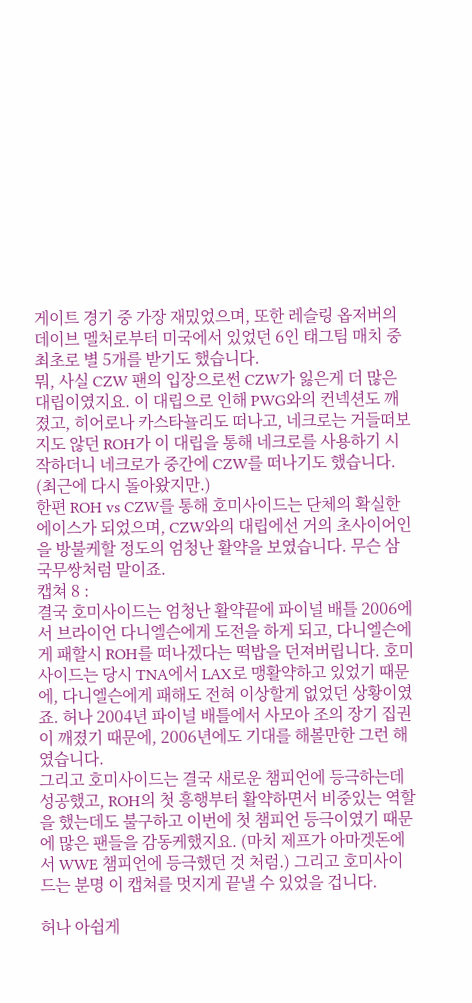게이트 경기 중 가장 재밌었으며, 또한 레슬링 옵저버의 데이브 멜처로부터 미국에서 있었던 6인 태그팀 매치 중 최초로 별 5개를 받기도 했습니다.
뭐, 사실 CZW 팬의 입장으로썬 CZW가 잃은게 더 많은 대립이였지요. 이 대립으로 인해 PWG와의 컨넥션도 깨졌고, 히어로나 카스타뇰리도 떠나고, 네크로는 거들떠보지도 않던 ROH가 이 대립을 통해 네크로를 사용하기 시작하더니 네크로가 중간에 CZW를 떠나기도 했습니다. (최근에 다시 돌아왔지만.)
한편 ROH vs CZW를 통해 호미사이드는 단체의 확실한 에이스가 되었으며, CZW와의 대립에선 거의 초사이어인을 방불케할 정도의 엄청난 활약을 보였습니다. 무슨 삼국무쌍처럼 말이죠.
캡쳐 8 :
결국 호미사이드는 엄청난 활약끝에 파이널 배틀 2006에서 브라이언 다니엘슨에게 도전을 하게 되고, 다니엘슨에게 패할시 ROH를 떠나겠다는 떡밥을 던져버립니다. 호미사이드는 당시 TNA에서 LAX로 맹활약하고 있었기 때문에, 다니엘슨에게 패해도 전혀 이상할게 없었던 상황이였죠. 허나 2004년 파이널 배틀에서 사모아 조의 장기 집권이 깨졌기 때문에, 2006년에도 기대를 해볼만한 그런 해였습니다.
그리고 호미사이드는 결국 새로운 챔피언에 등극하는데 성공했고, ROH의 첫 흥행부터 활약하면서 비중있는 역할을 했는데도 불구하고 이번에 첫 챔피언 등극이였기 때문에 많은 팬들을 감동케했지요. (마치 제프가 아마겟돈에서 WWE 챔피언에 등극했던 것 처럼.) 그리고 호미사이드는 분명 이 캡쳐를 멋지게 끝낼 수 있었을 겁니다.

허나 아쉽게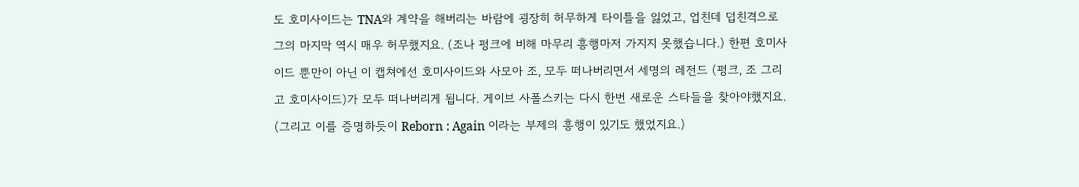도 호미사이드는 TNA와 계약을 해버리는 바람에 굉장히 허무하게 타이틀을 잃었고, 업친데 덥친격으로 그의 마지막 역시 매우 허무했지요. (조나 펑크에 비해 마무리 흥행마저 가지지 못했습니다.) 한편 호미사이드 뿐만이 아닌 이 캡쳐에선 호미사이드와 사모아 조, 모두 떠나버리면서 세명의 레전드 (펑크, 조 그리고 호미사이드)가 모두 떠나버리게 됩니다. 게이브 사폴스키는 다시 한번 새로운 스타들을 찾아야했지요. (그리고 이를 증명하듯이 Reborn : Again 이라는 부제의 흥행이 있기도 했었지요.)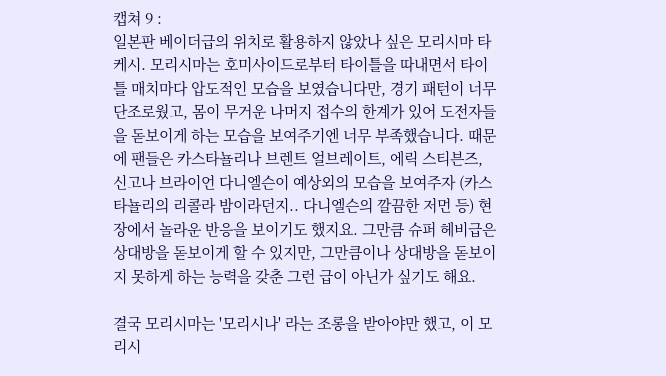캡쳐 9 :
일본판 베이더급의 위치로 활용하지 않았나 싶은 모리시마 타케시. 모리시마는 호미사이드로부터 타이틀을 따내면서 타이틀 매치마다 압도적인 모습을 보였습니다만, 경기 패턴이 너무 단조로웠고, 몸이 무거운 나머지 접수의 한계가 있어 도전자들을 돋보이게 하는 모습을 보여주기엔 너무 부족했습니다. 때문에 팬들은 카스타뇰리나 브렌트 얼브레이트, 에릭 스티븐즈, 신고나 브라이언 다니엘슨이 예상외의 모습을 보여주자 (카스타뇰리의 리콜라 밤이라던지.. 다니엘슨의 깔끔한 저먼 등) 현장에서 놀라운 반응을 보이기도 했지요. 그만큼 슈퍼 헤비급은 상대방을 돋보이게 할 수 있지만, 그만큼이나 상대방을 돋보이지 못하게 하는 능력을 갖춘 그런 급이 아닌가 싶기도 해요.

결국 모리시마는 '모리시나' 라는 조롱을 받아야만 했고, 이 모리시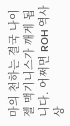마의 천하는 결국 나이젤 맥기니스가 깨게 됩니다. 어쩌면 ROH 역사상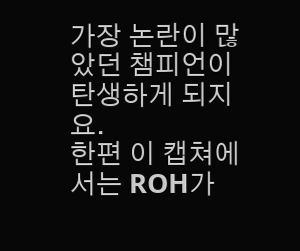가장 논란이 많았던 챔피언이 탄생하게 되지요.
한편 이 캡쳐에서는 ROH가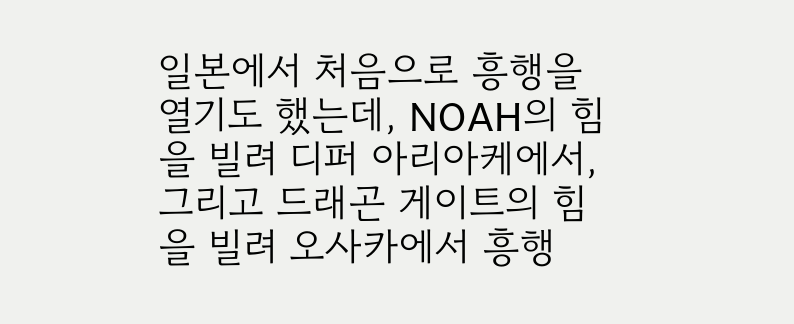일본에서 처음으로 흥행을 열기도 했는데, NOAH의 힘을 빌려 디퍼 아리아케에서, 그리고 드래곤 게이트의 힘을 빌려 오사카에서 흥행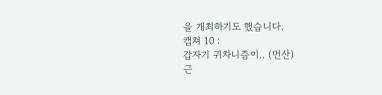을 개최하기도 했습니다.
캡쳐 10 :
갑자기 귀차니즘이.. (먼산)
근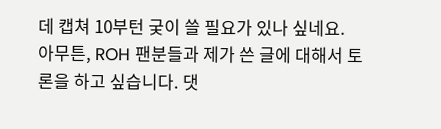데 캡쳐 10부턴 궂이 쓸 필요가 있나 싶네요. 아무튼, ROH 팬분들과 제가 쓴 글에 대해서 토론을 하고 싶습니다. 댓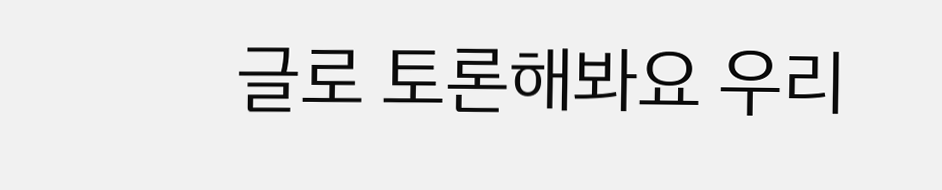글로 토론해봐요 우리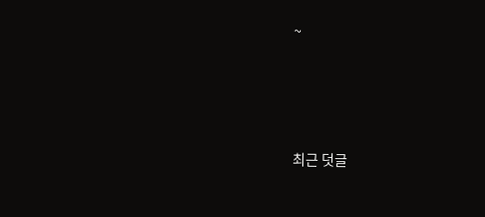~







최근 덧글